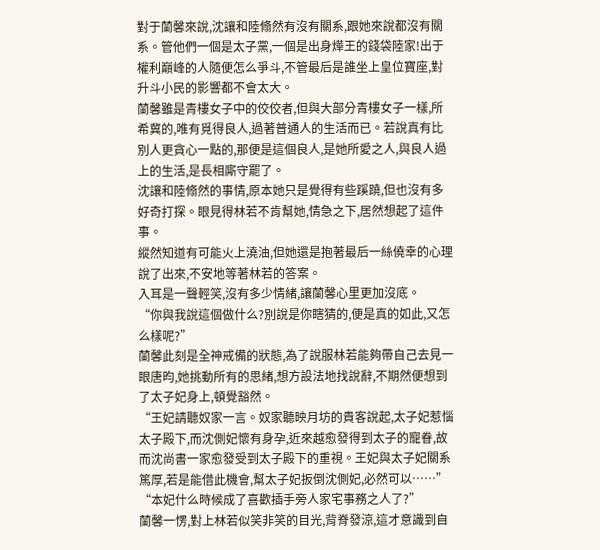對于蘭馨來說,沈讓和陸翛然有沒有關系,跟她來說都沒有關系。管他們一個是太子黨,一個是出身燁王的錢袋陸家!出于權利巔峰的人隨便怎么爭斗,不管最后是誰坐上皇位寶座,對升斗小民的影響都不會太大。
蘭馨雖是青樓女子中的佼佼者,但與大部分青樓女子一樣,所希冀的,唯有覓得良人,過著普通人的生活而已。若說真有比別人更貪心一點的,那便是這個良人,是她所愛之人,與良人過上的生活,是長相廝守罷了。
沈讓和陸翛然的事情,原本她只是覺得有些蹊蹺,但也沒有多好奇打探。眼見得林若不肯幫她,情急之下,居然想起了這件事。
縱然知道有可能火上澆油,但她還是抱著最后一絲僥幸的心理說了出來,不安地等著林若的答案。
入耳是一聲輕笑,沒有多少情緒,讓蘭馨心里更加沒底。
“你與我說這個做什么?別說是你瞎猜的,便是真的如此,又怎么樣呢?”
蘭馨此刻是全神戒備的狀態,為了說服林若能夠帶自己去見一眼唐昀,她挑動所有的思緒,想方設法地找說辭,不期然便想到了太子妃身上,頓覺豁然。
“王妃請聽奴家一言。奴家聽映月坊的貴客說起,太子妃惹惱太子殿下,而沈側妃懷有身孕,近來越愈發得到太子的寵眷,故而沈尚書一家愈發受到太子殿下的重視。王妃與太子妃關系篤厚,若是能借此機會,幫太子妃扳倒沈側妃,必然可以……”
“本妃什么時候成了喜歡插手旁人家宅事務之人了?”
蘭馨一愣,對上林若似笑非笑的目光,背脊發涼,這才意識到自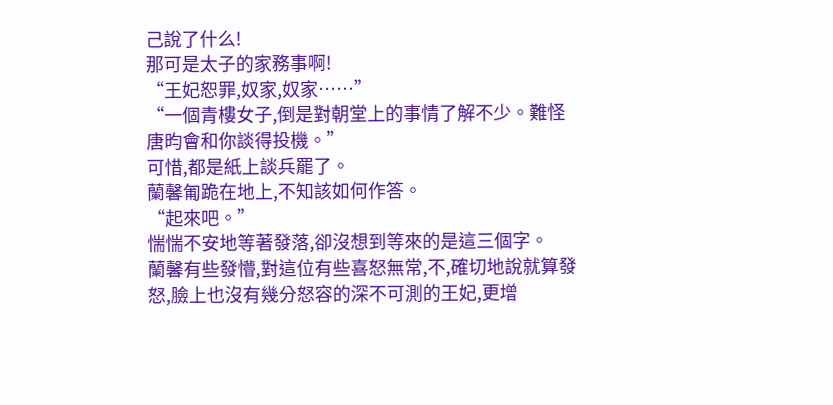己說了什么!
那可是太子的家務事啊!
“王妃恕罪,奴家,奴家……”
“一個青樓女子,倒是對朝堂上的事情了解不少。難怪唐昀會和你談得投機。”
可惜,都是紙上談兵罷了。
蘭馨匍跪在地上,不知該如何作答。
“起來吧。”
惴惴不安地等著發落,卻沒想到等來的是這三個字。
蘭馨有些發懵,對這位有些喜怒無常,不,確切地說就算發怒,臉上也沒有幾分怒容的深不可測的王妃,更增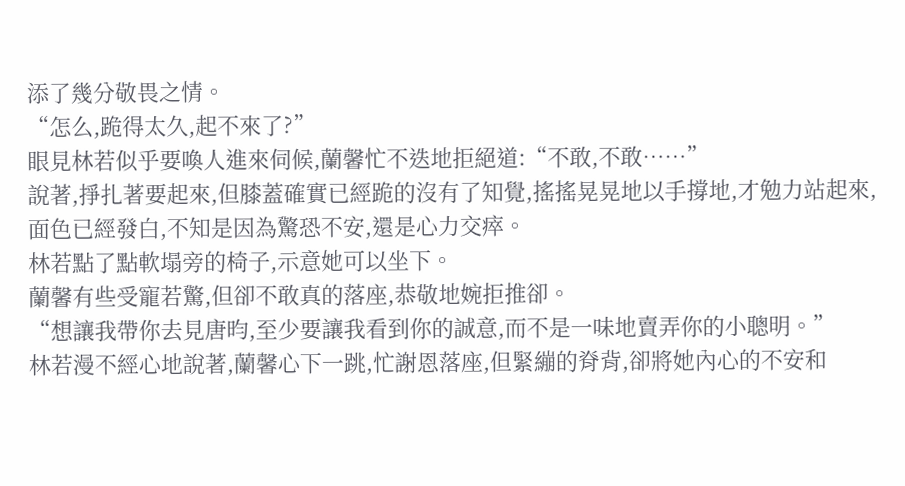添了幾分敬畏之情。
“怎么,跪得太久,起不來了?”
眼見林若似乎要喚人進來伺候,蘭馨忙不迭地拒絕道:“不敢,不敢……”
說著,掙扎著要起來,但膝蓋確實已經跪的沒有了知覺,搖搖晃晃地以手撐地,才勉力站起來,面色已經發白,不知是因為驚恐不安,還是心力交瘁。
林若點了點軟塌旁的椅子,示意她可以坐下。
蘭馨有些受寵若驚,但卻不敢真的落座,恭敬地婉拒推卻。
“想讓我帶你去見唐昀,至少要讓我看到你的誠意,而不是一味地賣弄你的小聰明。”
林若漫不經心地說著,蘭馨心下一跳,忙謝恩落座,但緊繃的脊背,卻將她內心的不安和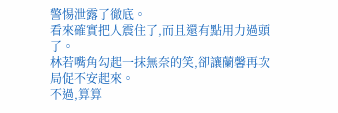警惕泄露了徹底。
看來確實把人震住了,而且還有點用力過頭了。
林若嘴角勾起一抹無奈的笑,卻讓蘭馨再次局促不安起來。
不過,算算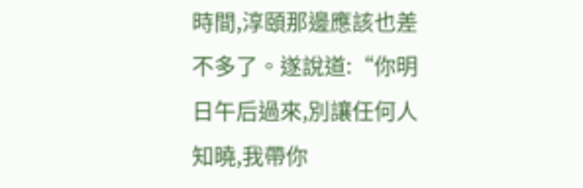時間,淳頤那邊應該也差不多了。遂說道:“你明日午后過來,別讓任何人知曉,我帶你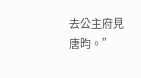去公主府見唐昀。”